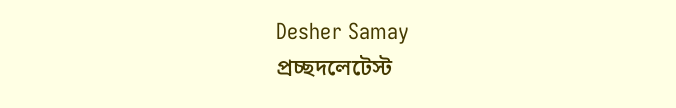Desher Samay
প্রচ্ছদলেটেস্ট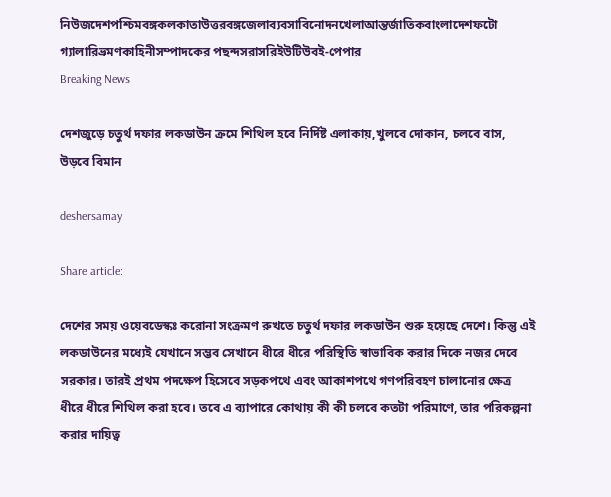নিউজদেশপশ্চিমবঙ্গকলকাতাউত্তরবঙ্গজেলাব্যবসাবিনোদনখেলাআন্তর্জাতিকবাংলাদেশফটো গ্যালারিভ্রমণকাহিনীসম্পাদকের পছন্দসরাসরিইউটিউবই-পেপার
Breaking News

দেশজুড়ে চতুর্থ দফার লকডাউন ক্রমে শিথিল হবে নির্দিষ্ট এলাকায়,খুলবে দোকান, চলবে বাস, উড়বে বিমান

deshersamay

Share article:

দেশের সময় ওয়েবডেস্কঃ করোনা সংক্রমণ রুখতে চতুর্থ দফার লকডাউন শুরু হয়েছে দেশে। কিন্তু এই লকডাউনের মধ্যেই যেখানে সম্ভব সেখানে ধীরে ধীরে পরিস্থিতি স্বাভাবিক করার দিকে নজর দেবে সরকার। তারই প্রথম পদক্ষেপ হিসেবে সড়কপথে এবং আকাশপথে গণপরিবহণ চালানোর ক্ষেত্র ধীরে ধীরে শিথিল করা হবে। তবে এ ব্যাপারে কোথায় কী কী চলবে কতটা পরিমাণে, তার পরিকল্পনা করার দায়িত্ব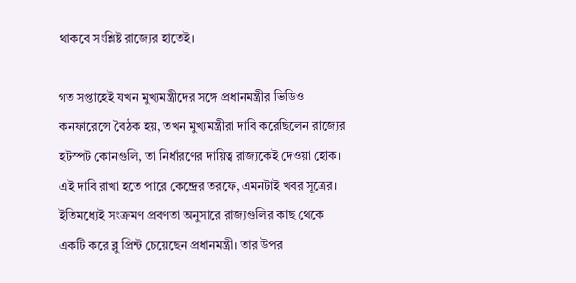থাকবে সংশ্লিষ্ট রাজ্যের হাতেই।

গত সপ্তাহেই যখন মুখ্যমন্ত্রীদের সঙ্গে প্রধানমন্ত্রীর ভিডিও কনফারেন্সে বৈঠক হয়, তখন মুখ্যমন্ত্রীরা দাবি করেছিলেন রাজ্যের হটস্পট কোনগুলি, তা নির্ধারণের দায়িত্ব রাজ্যকেই দেওয়া হোক। এই দাবি রাখা হতে পারে কেন্দ্রের তরফে, এমনটাই খবর সূত্রের। ইতিমধ্যেই সংক্রমণ প্রবণতা অনুসারে রাজ্যগুলির কাছ থেকে একটি করে ব্লু প্রিন্ট চেয়েছেন প্রধানমন্ত্রী। তার উপর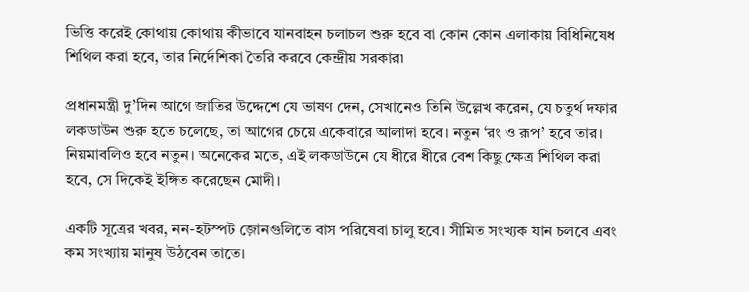ভিত্তি করেই কোথায় কোথায় কীভাবে যানবাহন চলাচল শুরু হবে বা কোন কোন এলাকায় বিধিনিষেধ শিথিল করা হবে, তার নির্দেশিকা তৈরি করবে কেন্দ্রীয় সরকার৷

প্রধানমন্ত্রী দু’দিন আগে জাতির উদ্দেশে যে ভাষণ দেন, সেখানেও তিনি উল্লেখ করেন, যে চতুর্থ দফার লকডাউন শুরু হতে চলেছে, তা আগের চেয়ে একেবারে আলাদা হবে। নতুন ‘রং ও রূপ’ হবে তার। নিয়মাবলিও হবে নতুন। অনেকের মতে, এই লকডাউনে যে ধীরে ধীরে বেশ কিছু ক্ষেত্র শিথিল করা হবে, সে দিকেই ইঙ্গিত করেছেন মোদী।

একটি সূত্রের খবর, নন-হটস্পট জ়োনগুলিতে বাস পরিষেবা চালু হবে। সীমিত সংখ্যক যান চলবে এবং কম সংখ্যায় মানুষ উঠবেন তাতে।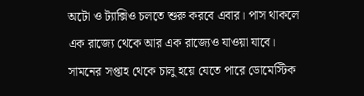অটো ও ট্যাক্সিও চলতে শুরু করবে এবার। পাস থাকলে এক রাজ্যে থেকে আর এক রাজ্যেও যাওয়া যাবে। সামনের সপ্তাহ থেকে চালু হয়ে যেতে পারে ডোমেস্টিক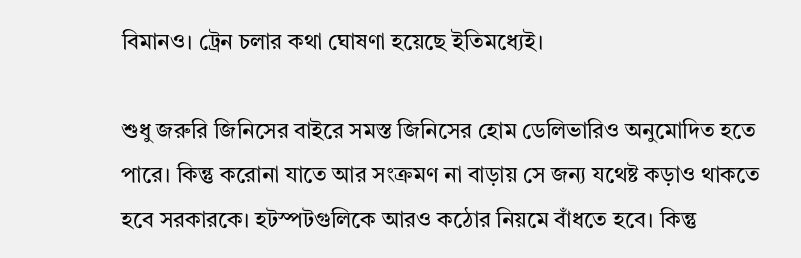বিমানও। ট্রেন চলার কথা ঘোষণা হয়েছে ইতিমধ্যেই।

শুধু জরুরি জিনিসের বাইরে সমস্ত জিনিসের হোম ডেলিভারিও অনুমোদিত হতে পারে। কিন্তু করোনা যাতে আর সংক্রমণ না বাড়ায় সে জন্য যথেষ্ট কড়াও থাকতে হবে সরকারকে। হটস্পটগুলিকে আরও কঠোর নিয়মে বাঁধতে হবে। কিন্তু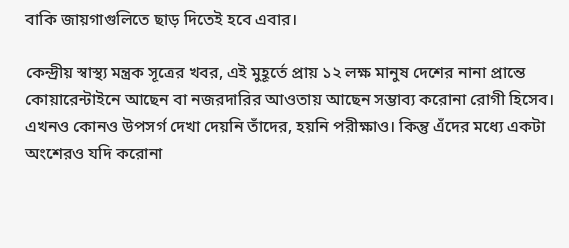বাকি জায়গাগুলিতে ছাড় দিতেই হবে এবার।

কেন্দ্রীয় স্বাস্থ্য মন্ত্রক সূত্রের খবর, এই মুহূর্তে প্রায় ১২ লক্ষ মানুষ দেশের নানা প্রান্তে কোয়ারেন্টাইনে আছেন বা নজরদারির আওতায় আছেন সম্ভাব্য করোনা রোগী হিসেব। এখনও কোনও উপসর্গ দেখা দেয়নি তাঁদের, হয়নি পরীক্ষাও। কিন্তু এঁদের মধ্যে একটা অংশেরও যদি করোনা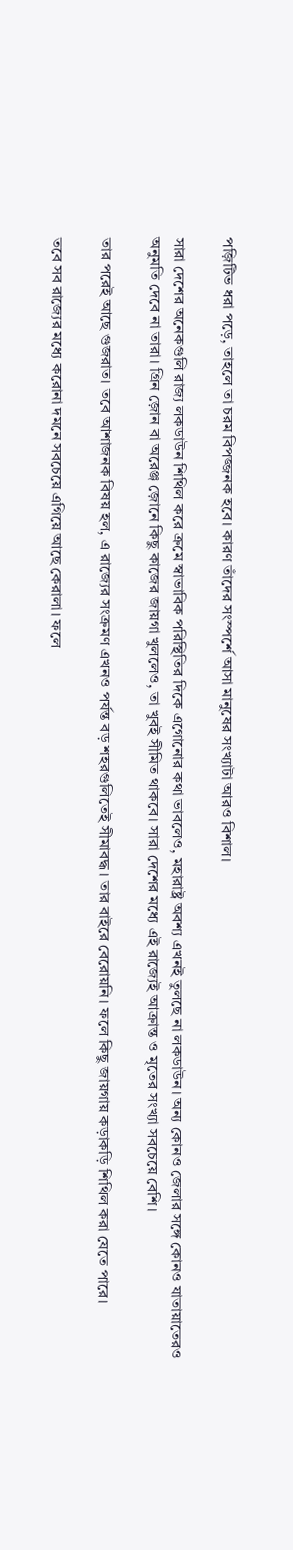পজ়িটিভ ধরা পড়ে, তাহলে তা চরম বিপজ্জনক হবে। কারণ তাঁদের সংস্পর্শে আসা মানুষের সংখ্যাটা আরও বিশাল।

সারা দেশের অনেকগুলি রাজ্য লকডাউন শিথিল করে ক্রমে স্বাভাবিক পরিস্থিতির দিকে এগোনোর কথা ভাবলেও, মহারাষ্ট্র অবশ্য এখনই তুলছে না লকডাউন। অন্য কোনও জেলার সঙ্গে কোনও যাতায়াতেরও অনুমতি দেবে না তারা। গ্রিন জ়োন বা অরেঞ্জ জ়োনে কিছু কাজের জায়গা খুললেও, তা খুবই সীমিত থাকবে। সারা দেশের মধ্যে এই রাজ্যেই আক্রান্ত ও মৃতের সংখ্যা সবচেয়ে বেশি।

তার পরেই আছে গুজরাত। তবে আশাজনক বিষয় হল, এ রাজ্যের সংক্রমণ এখনও পর্যন্ত বড় শহরগুলিতেই সীমাবদ্ধ। তার বাইরে বেরোয়নি। ফলে কিছু জায়গায় কড়াকড়ি শিথিল করা যেতে পারে।

তবে সব রাজ্যের মধ্যে করোনা দমনে সবচেয়ে এগিয়ে আছে কেরালা। ফলে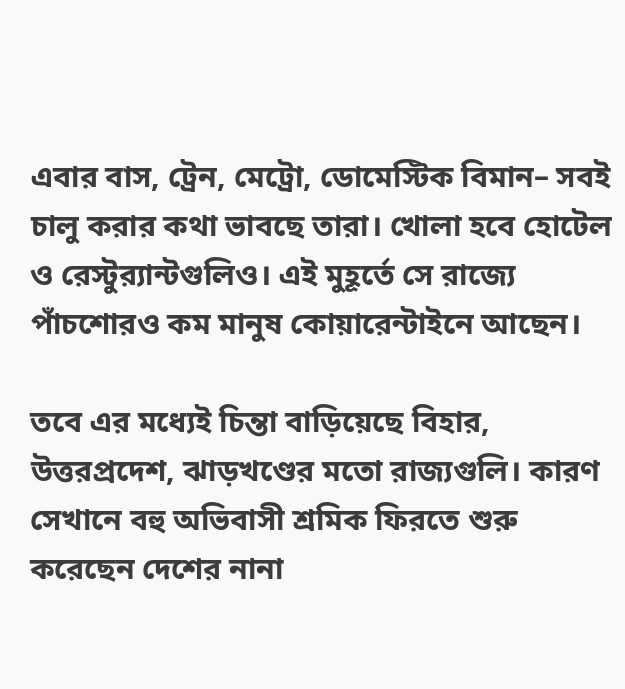এবার বাস, ট্রেন, মেট্রো, ডোমেস্টিক বিমান– সবই চালু করার কথা ভাবছে তারা। খোলা হবে হোটেল ও রেস্টুব়্যান্টগুলিও। এই মুহূর্তে সে রাজ্যে পাঁচশোরও কম মানুষ কোয়ারেন্টাইনে আছেন।

তবে এর মধ্যেই চিন্তা বাড়িয়েছে বিহার, উত্তরপ্রদেশ, ঝাড়খণ্ডের মতো রাজ্যগুলি। কারণ সেখানে বহু অভিবাসী শ্রমিক ফিরতে শুরু করেছেন দেশের নানা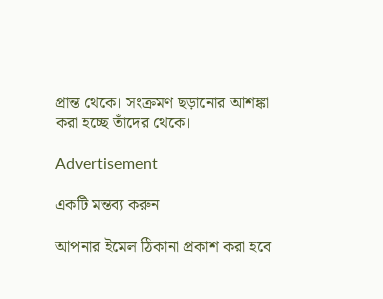প্রান্ত থেকে। সংক্রমণ ছড়ানোর আশঙ্কা করা হচ্ছে তাঁদের থেকে।

Advertisement

একটি মন্তব্য করুন

আপনার ইমেল ঠিকানা প্রকাশ করা হবে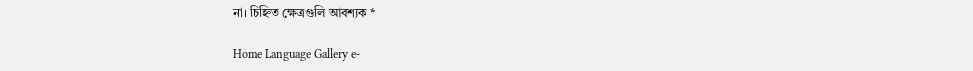না। চিহ্নিত ক্ষেত্রগুলি আবশ্যক *

Home Language Gallery e-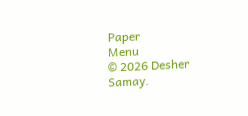Paper
Menu
© 2026 Desher Samay.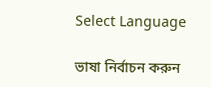Select Language

ভাষা নির্বাচন করুন